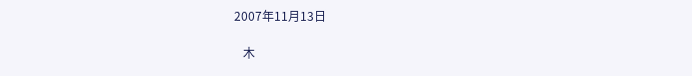2007年11月13日

   木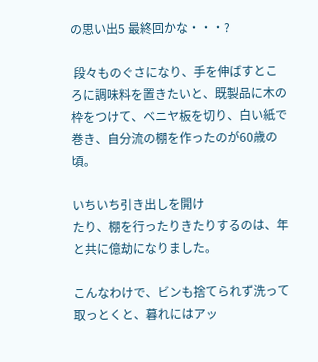の思い出5 最終回かな・・・?

 段々ものぐさになり、手を伸ばすところに調味料を置きたいと、既製品に木の枠をつけて、ベニヤ板を切り、白い紙で巻き、自分流の棚を作ったのが60歳の頃。

いちいち引き出しを開け
たり、棚を行ったりきたりするのは、年と共に億劫になりました。

こんなわけで、ビンも捨てられず洗って取っとくと、暮れにはアッ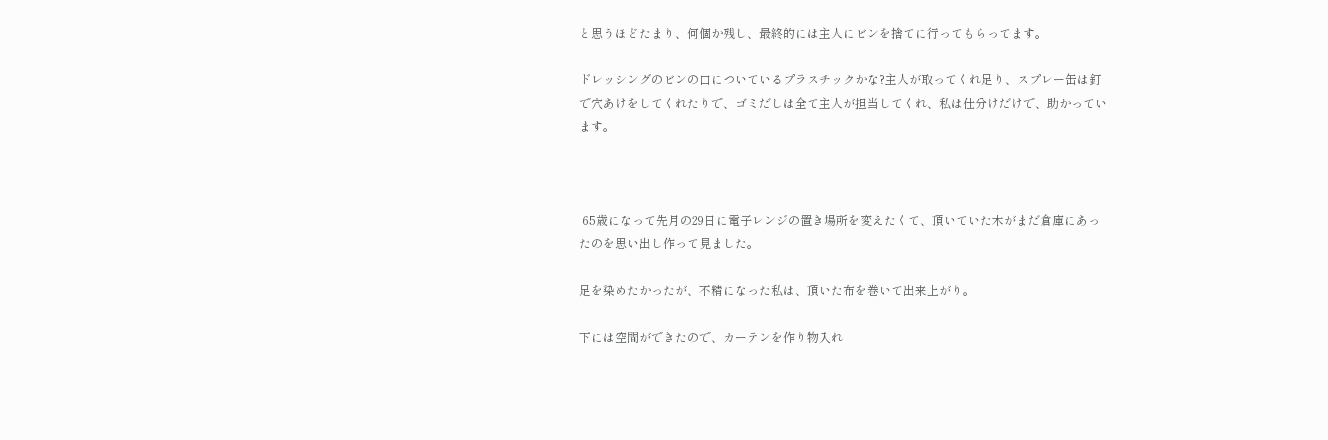と思うほどたまり、何個か残し、最終的には主人にビンを捨てに行ってもらってます。

ドレッシングのビンの口についているプラスチックかな?主人が取ってくれ足り、スプレー缶は釘で穴あけをしてくれたりで、ゴミだしは全て主人が担当してくれ、私は仕分けだけで、助かっています。



 65歳になって先月の29日に電子レンジの置き場所を変えたくて、頂いていた木がまだ倉庫にあったのを思い出し作って見ました。

足を染めたかったが、不精になった私は、頂いた布を巻いて出来上がり。

下には空間ができたので、カーテンを作り物入れ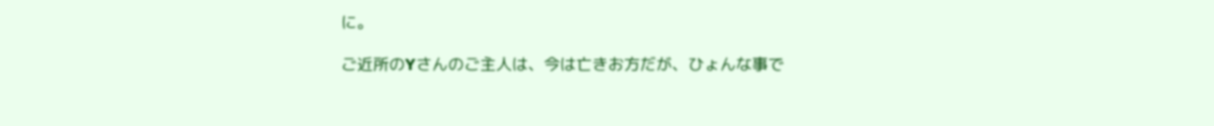に。

ご近所のYさんのご主人は、今は亡きお方だが、ひょんな事で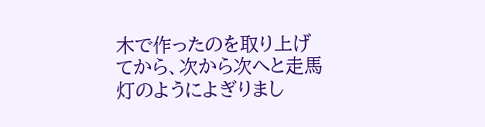木で作ったのを取り上げてから、次から次へと走馬灯のようによぎりまし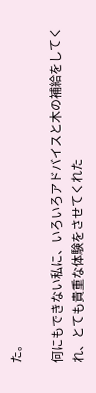た。

何にもできない私に、いろいろアドバイスと木の補給をしてくれ、とても貴重な体験をさせてくれた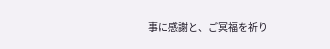事に感謝と、ご冥福を祈り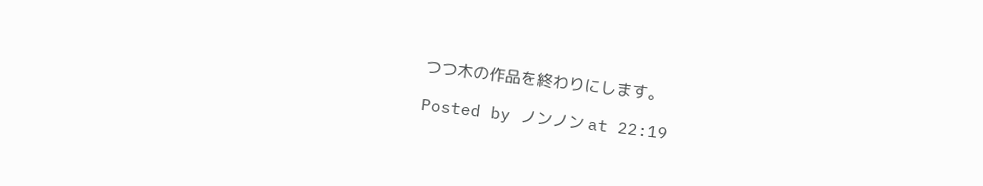つつ木の作品を終わりにします。

Posted by ノンノン at 22:19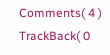Comments( 4 ) TrackBack( 0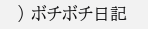) ボチボチ日記